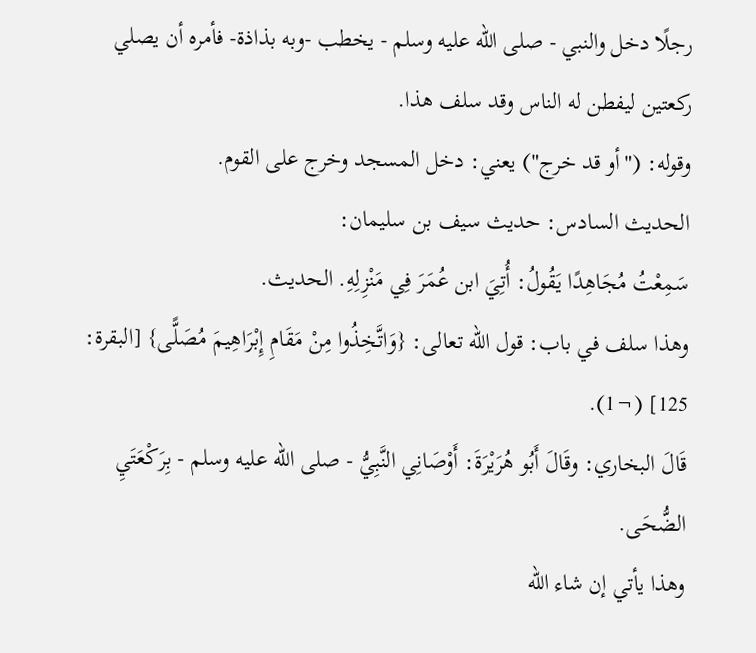رجلًا دخل والنبي - صلى الله عليه وسلم - يخطب -وبه بذاذة- فأمره أن يصلي ركعتين ليفطن له الناس وقد سلف هذا.
وقوله: ("أو قد خرج") يعني: دخل المسجد وخرج على القوم.
الحديث السادس: حديث سيف بن سليمان:
سَمِعْتُ مُجَاهِدًا يَقُولُ: أُتِيَ ابن عُمَرَ فِي مَنْزِلِهِ. الحديث.
وهذا سلف في باب: قول الله تعالى: {وَاتَّخِذُوا مِنْ مَقَامِ إِبْرَاهِيمَ مُصَلًّى} [البقرة: 125] (¬1).
قَالَ البخاري: وقَالَ أَبُو هُرَيْرَةَ: أَوْصَانِي النَّبِيُّ - صلى الله عليه وسلم - بِرَكْعَتَيِ الضُّحَى.
وهذا يأتي إن شاء الله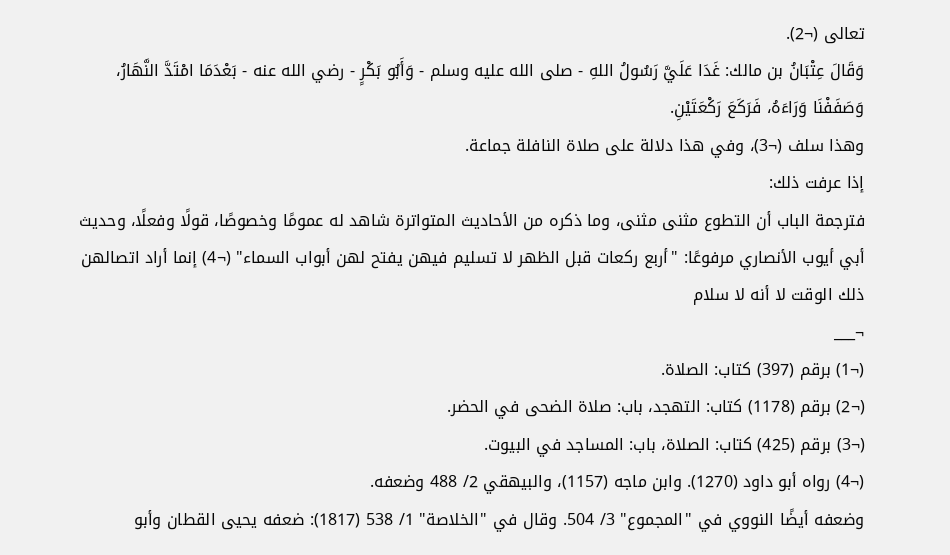تعالى (¬2).
وَقَالَ عِتْبَانُ بن مالك: غَدَا عَلَيَّ رَسُولُ اللهِ - صلى الله عليه وسلم - وَأَبُو بَكْرٍ - رضي الله عنه - بَعْدَمَا امْتَدَّ النَّهَارُ، وَصَفَفْنَا وَرَاءَهُ، فَرَكَعَ رَكْعَتَيْنِ.
وهذا سلف (¬3)، وفي هذا دلالة على صلاة النافلة جماعة.
إذا عرفت ذلك:
فترجمة الباب أن التطوع مثنى مثنى، وما ذكره من الأحاديث المتواترة شاهد له عمومًا وخصوصًا، قولًا وفعلًا، وحديث أبي أيوب الأنصاري مرفوعًا: "أربع ركعات قبل الظهر لا تسليم فيهن يفتح لهن أبواب السماء" (¬4) إنما أراد اتصالهن ذلك الوقت لا أنه لا سلام
¬___
(¬1) برقم (397) كتاب: الصلاة.
(¬2) برقم (1178) كتاب: التهجد، باب: صلاة الضحى في الحضر.
(¬3) برقم (425) كتاب: الصلاة، باب: المساجد في البيوت.
(¬4) رواه أبو داود (1270). وابن ماجه (1157)، والبيهقي 2/ 488 وضعفه.
وضعفه أيضًا النووي في "المجموع" 3/ 504. وقال في "الخلاصة" 1/ 538 (1817): ضعفه يحيى القطان وأبو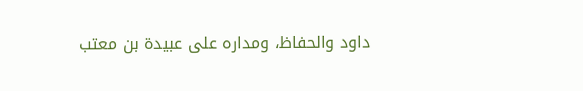داود والحفاظ، ومداره على عبيدة بن معتب